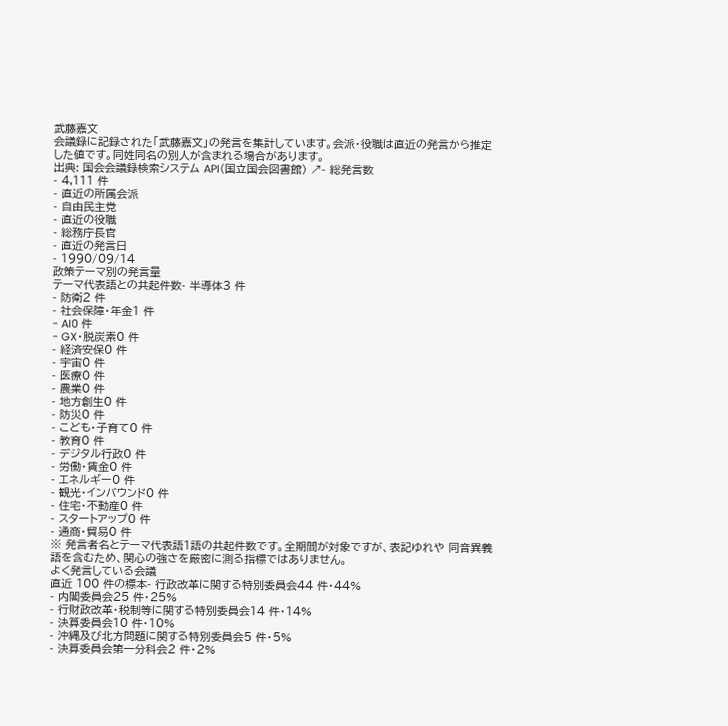武藤嘉文
会議録に記録された「武藤嘉文」の発言を集計しています。会派・役職は直近の発言から推定した値です。同姓同名の別人が含まれる場合があります。
出典: 国会会議録検索システム API(国立国会図書館) ↗- 総発言数
- 4,111 件
- 直近の所属会派
- 自由民主党
- 直近の役職
- 総務庁長官
- 直近の発言日
- 1990/09/14
政策テーマ別の発言量
テーマ代表語との共起件数- 半導体3 件
- 防衛2 件
- 社会保障・年金1 件
- AI0 件
- GX・脱炭素0 件
- 経済安保0 件
- 宇宙0 件
- 医療0 件
- 農業0 件
- 地方創生0 件
- 防災0 件
- こども・子育て0 件
- 教育0 件
- デジタル行政0 件
- 労働・賃金0 件
- エネルギー0 件
- 観光・インバウンド0 件
- 住宅・不動産0 件
- スタートアップ0 件
- 通商・貿易0 件
※ 発言者名とテーマ代表語1語の共起件数です。全期間が対象ですが、表記ゆれや 同音異義語を含むため、関心の強さを厳密に測る指標ではありません。
よく発言している会議
直近 100 件の標本- 行政改革に関する特別委員会44 件・44%
- 内閣委員会25 件・25%
- 行財政改革・税制等に関する特別委員会14 件・14%
- 決算委員会10 件・10%
- 沖縄及び北方問題に関する特別委員会5 件・5%
- 決算委員会第一分科会2 件・2%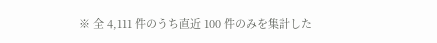※ 全 4,111 件のうち直近 100 件のみを集計した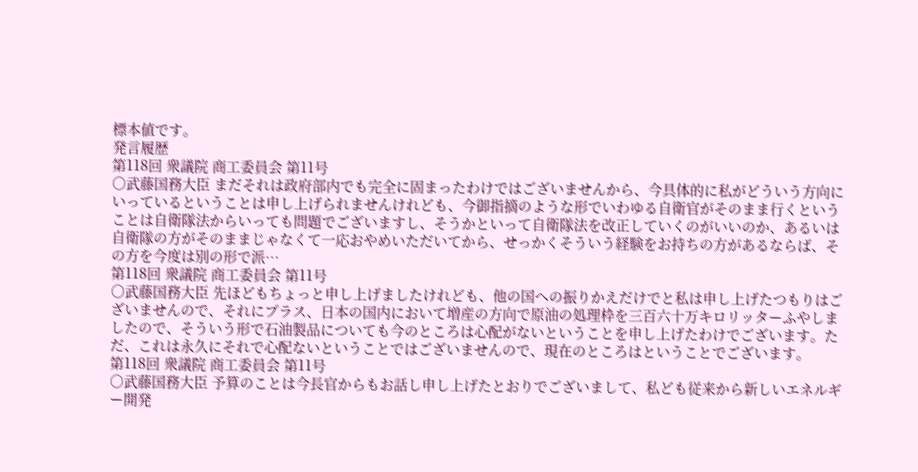標本値です。
発言履歴
第118回 衆議院 商工委員会 第11号
○武藤国務大臣 まだそれは政府部内でも完全に固まったわけではございませんから、今具体的に私がどういう方向にいっているということは申し上げられませんけれども、今御指摘のような形でいわゆる自衛官がそのまま行くということは自衛隊法からいっても問題でございますし、そうかといって自衛隊法を改正していくのがいいのか、あるいは自衛隊の方がそのままじゃなくて一応おやめいただいてから、せっかくそういう経験をお持ちの方があるならば、その方を今度は別の形で派…
第118回 衆議院 商工委員会 第11号
○武藤国務大臣 先ほどもちょっと申し上げましたけれども、他の国への振りかえだけでと私は申し上げたつもりはございませんので、それにプラス、日本の国内において増産の方向で原油の処理枠を三百六十万キロリッターふやしましたので、そういう形で石油製品についても今のところは心配がないということを申し上げたわけでございます。ただ、これは永久にそれで心配ないということではございませんので、現在のところはということでございます。
第118回 衆議院 商工委員会 第11号
○武藤国務大臣 予算のことは今長官からもお話し申し上げたとおりでございまして、私ども従来から新しいエネルギー開発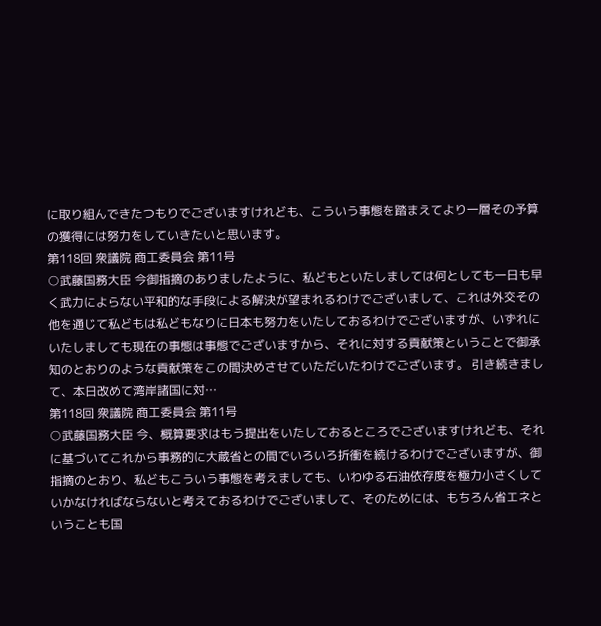に取り組んできたつもりでございますけれども、こういう事態を踏まえてより一層その予算の獲得には努力をしていきたいと思います。
第118回 衆議院 商工委員会 第11号
○武藤国務大臣 今御指摘のありましたように、私どもといたしましては何としても一日も早く武力によらない平和的な手段による解決が望まれるわけでございまして、これは外交その他を通じて私どもは私どもなりに日本も努力をいたしておるわけでございますが、いずれにいたしましても現在の事態は事態でございますから、それに対する貢献策ということで御承知のとおりのような貢献策をこの間決めさせていただいたわけでございます。 引き続きまして、本日改めて湾岸諸国に対…
第118回 衆議院 商工委員会 第11号
○武藤国務大臣 今、概算要求はもう提出をいたしておるところでございますけれども、それに基づいてこれから事務的に大蔵省との間でいろいろ折衝を続けるわけでございますが、御指摘のとおり、私どもこういう事態を考えましても、いわゆる石油依存度を極力小さくしていかなければならないと考えておるわけでございまして、そのためには、もちろん省エネということも国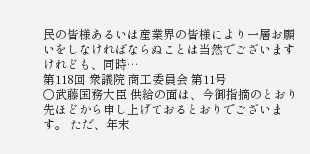民の皆様あるいは産業界の皆様により一層お願いをしなければならぬことは当然でございますけれども、同時…
第118回 衆議院 商工委員会 第11号
○武藤国務大臣 供給の面は、今御指摘のとおり先ほどから申し上げておるとおりでございます。 ただ、年末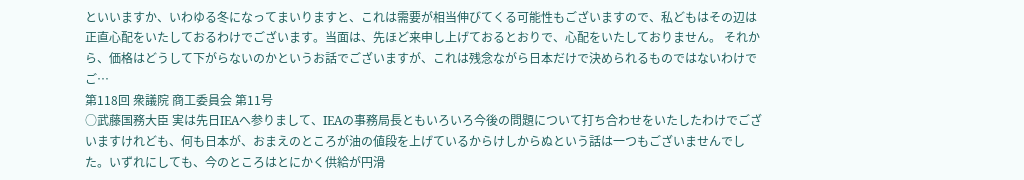といいますか、いわゆる冬になってまいりますと、これは需要が相当伸びてくる可能性もございますので、私どもはその辺は正直心配をいたしておるわけでございます。当面は、先ほど来申し上げておるとおりで、心配をいたしておりません。 それから、価格はどうして下がらないのかというお話でございますが、これは残念ながら日本だけで決められるものではないわけでご…
第118回 衆議院 商工委員会 第11号
○武藤国務大臣 実は先日IEAへ参りまして、IEAの事務局長ともいろいろ今後の問題について打ち合わせをいたしたわけでございますけれども、何も日本が、おまえのところが油の値段を上げているからけしからぬという話は一つもございませんでした。いずれにしても、今のところはとにかく供給が円滑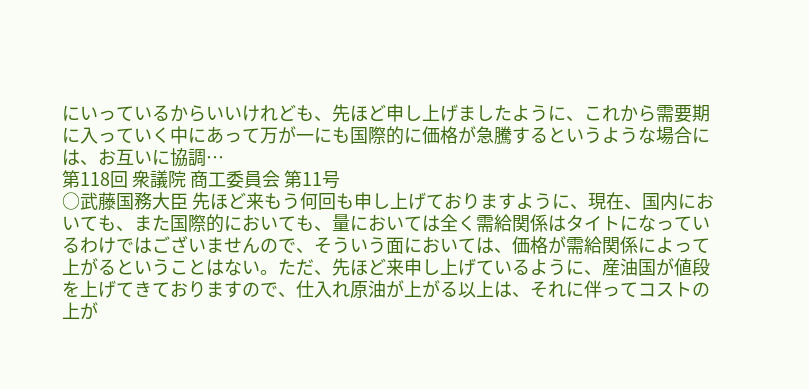にいっているからいいけれども、先ほど申し上げましたように、これから需要期に入っていく中にあって万が一にも国際的に価格が急騰するというような場合には、お互いに協調…
第118回 衆議院 商工委員会 第11号
○武藤国務大臣 先ほど来もう何回も申し上げておりますように、現在、国内においても、また国際的においても、量においては全く需給関係はタイトになっているわけではございませんので、そういう面においては、価格が需給関係によって上がるということはない。ただ、先ほど来申し上げているように、産油国が値段を上げてきておりますので、仕入れ原油が上がる以上は、それに伴ってコストの上が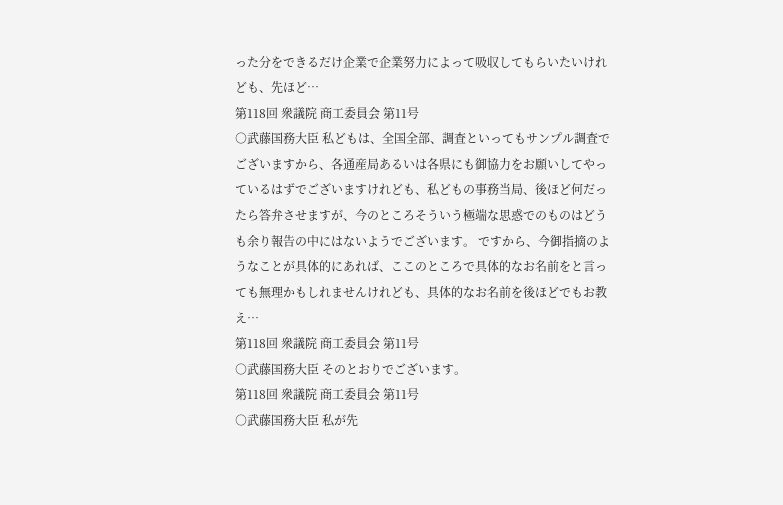った分をできるだけ企業で企業努力によって吸収してもらいたいけれども、先ほど…
第118回 衆議院 商工委員会 第11号
○武藤国務大臣 私どもは、全国全部、調査といってもサンプル調査でございますから、各通産局あるいは各県にも御協力をお願いしてやっているはずでございますけれども、私どもの事務当局、後ほど何だったら答弁させますが、今のところそういう極端な思惑でのものはどうも余り報告の中にはないようでございます。 ですから、今御指摘のようなことが具体的にあれば、ここのところで具体的なお名前をと言っても無理かもしれませんけれども、具体的なお名前を後ほどでもお教え…
第118回 衆議院 商工委員会 第11号
○武藤国務大臣 そのとおりでございます。
第118回 衆議院 商工委員会 第11号
○武藤国務大臣 私が先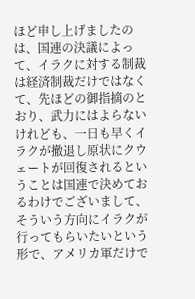ほど申し上げましたのは、国連の決議によって、イラクに対する制裁は経済制裁だけではなくて、先ほどの御指摘のとおり、武力にはよらないけれども、一日も早くイラクが撤退し原状にクウェートが回復されるということは国連で決めておるわけでございまして、そういう方向にイラクが行ってもらいたいという形で、アメリカ軍だけで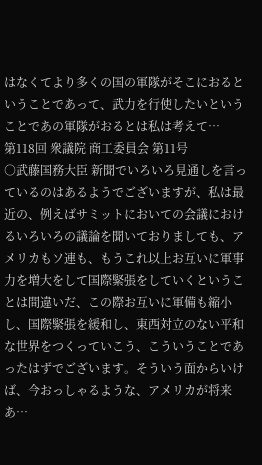はなくてより多くの国の軍隊がそこにおるということであって、武力を行使したいということであの軍隊がおるとは私は考えて…
第118回 衆議院 商工委員会 第11号
○武藤国務大臣 新聞でいろいろ見通しを言っているのはあるようでございますが、私は最近の、例えばサミットにおいての会議におけるいろいろの議論を聞いておりましても、アメリカもソ連も、もうこれ以上お互いに軍事力を増大をして国際緊張をしていくということは間違いだ、この際お互いに軍備も縮小し、国際緊張を緩和し、東西対立のない平和な世界をつくっていこう、こういうことであったはずでございます。そういう面からいけば、今おっしゃるような、アメリカが将来あ…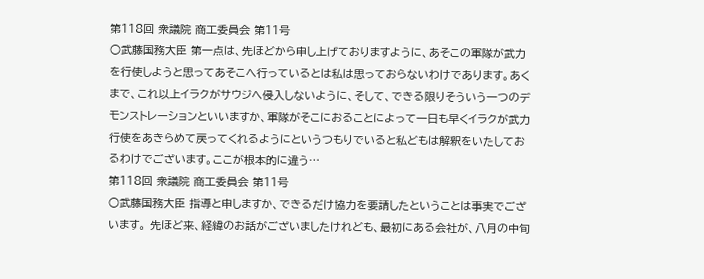第118回 衆議院 商工委員会 第11号
○武藤国務大臣 第一点は、先ほどから申し上げておりますように、あそこの軍隊が武力を行使しようと思ってあそこへ行っているとは私は思っておらないわけであります。あくまで、これ以上イラクがサウジへ侵入しないように、そして、できる限りそういう一つのデモンストレーションといいますか、軍隊がそこにおることによって一日も早くイラクが武力行使をあきらめて戻ってくれるようにというつもりでいると私どもは解釈をいたしておるわけでございます。ここが根本的に違う…
第118回 衆議院 商工委員会 第11号
○武藤国務大臣 指導と申しますか、できるだけ協力を要請したということは事実でございます。 先ほど来、経緯のお話がございましたけれども、最初にある会社が、八月の中旬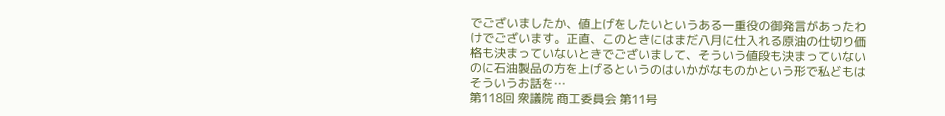でございましたか、値上げをしたいというある一重役の御発言があったわけでございます。正直、このときにはまだ八月に仕入れる原油の仕切り価格も決まっていないときでございまして、そういう値段も決まっていないのに石油製品の方を上げるというのはいかがなものかという形で私どもはそういうお話を…
第118回 衆議院 商工委員会 第11号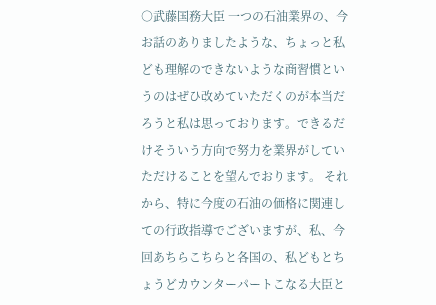○武藤国務大臣 一つの石油業界の、今お話のありましたような、ちょっと私ども理解のできないような商習慣というのはぜひ改めていただくのが本当だろうと私は思っております。できるだけそういう方向で努力を業界がしていただけることを望んでおります。 それから、特に今度の石油の価格に関連しての行政指導でございますが、私、今回あちらこちらと各国の、私どもとちょうどカウンターパートこなる大臣と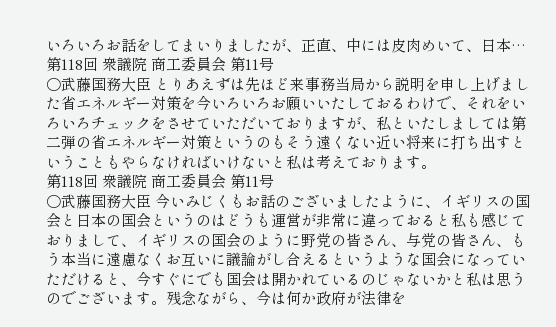いろいろお話をしてまいりましたが、正直、中には皮肉めいて、日本…
第118回 衆議院 商工委員会 第11号
○武藤国務大臣 とりあえずは先ほど来事務当局から説明を申し上げました省エネルギー対策を今いろいろお願いいたしておるわけで、それをいろいろチェックをさせていただいておりますが、私といたしましては第二弾の省エネルギー対策というのもそう遠くない近い将来に打ち出すということもやらなければいけないと私は考えております。
第118回 衆議院 商工委員会 第11号
○武藤国務大臣 今いみじくもお話のございましたように、イギリスの国会と日本の国会というのはどうも運営が非常に違っておると私も感じておりまして、イギリスの国会のように野党の皆さん、与党の皆さん、もう本当に遠慮なくお互いに議論がし合えるというような国会になっていただけると、今すぐにでも国会は開かれているのじゃないかと私は思うのでございます。残念ながら、今は何か政府が法律を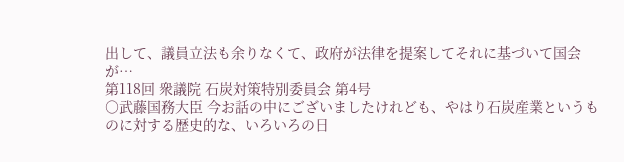出して、議員立法も余りなくて、政府が法律を提案してそれに基づいて国会が…
第118回 衆議院 石炭対策特別委員会 第4号
○武藤国務大臣 今お話の中にございましたけれども、やはり石炭産業というものに対する歴史的な、いろいろの日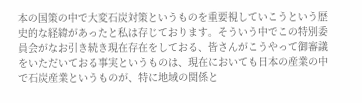本の国策の中で大変石炭対策というものを重要視していこうという歴史的な経緯があったと私は存じております。そういう中でこの特別委員会がなお引き続き現在存在をしておる、皆さんがこうやって御審議をいただいておる事実というものは、現在においても日本の産業の中で石炭産業というものが、特に地域の関係と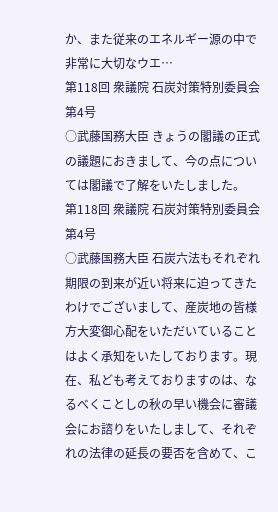か、また従来のエネルギー源の中で非常に大切なウエ…
第118回 衆議院 石炭対策特別委員会 第4号
○武藤国務大臣 きょうの閣議の正式の議題におきまして、今の点については閣議で了解をいたしました。
第118回 衆議院 石炭対策特別委員会 第4号
○武藤国務大臣 石炭六法もそれぞれ期限の到来が近い将来に迫ってきたわけでございまして、産炭地の皆様方大変御心配をいただいていることはよく承知をいたしております。現在、私ども考えておりますのは、なるべくことしの秋の早い機会に審議会にお諮りをいたしまして、それぞれの法律の延長の要否を含めて、こ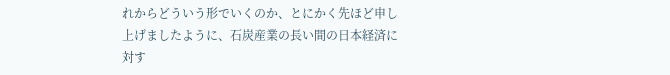れからどういう形でいくのか、とにかく先ほど申し上げましたように、石炭産業の長い間の日本経済に対す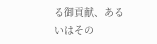る御貢献、あるいはその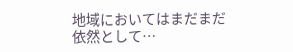地域においてはまだまだ依然として…